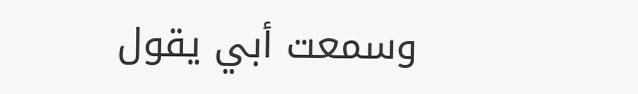وسمعت أبي يقول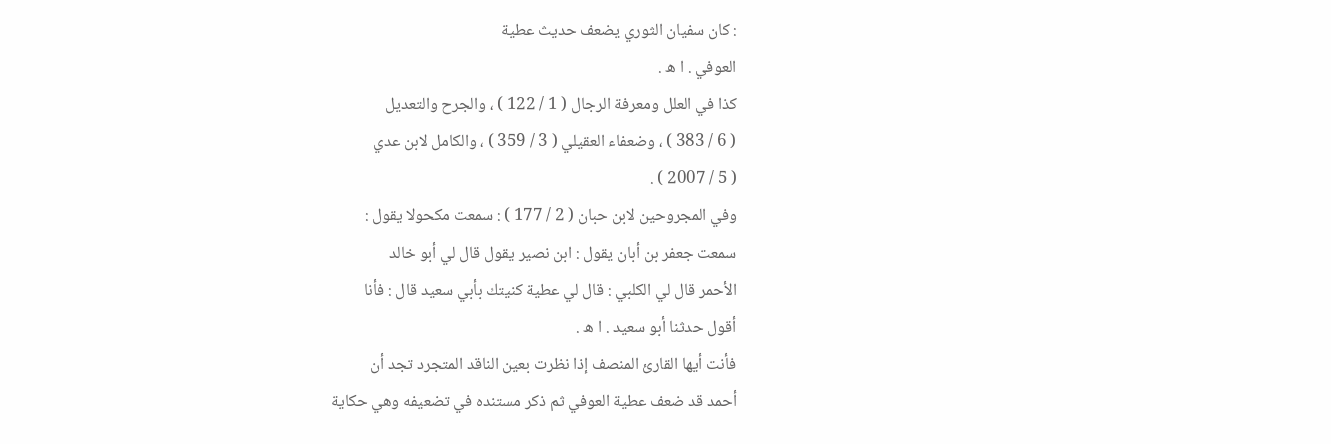: كان سفيان الثوري يضعف حديث عطية
العوفي . ا ه .
كذا في العلل ومعرفة الرجال ( 1 / 122 ) ، والجرح والتعديل
( 6 / 383 ) ، وضعفاء العقيلي ( 3 / 359 ) ، والكامل لابن عدي
( 5 / 2007 ) .
وفي المجروحين لابن حبان ( 2 / 177 ) : سمعت مكحولا يقول :
سمعت جعفر بن أبان يقول : ابن نصير يقول قال لي أبو خالد
الأحمر قال لي الكلبي : قال لي عطية كنيتك بأبي سعيد قال : فأنا
أقول حدثنا أبو سعيد . ا ه .
فأنت أيها القارئ المنصف إذا نظرت بعين الناقد المتجرد تجد أن
أحمد قد ضعف عطية العوفي ثم ذكر مستنده في تضعيفه وهي حكاية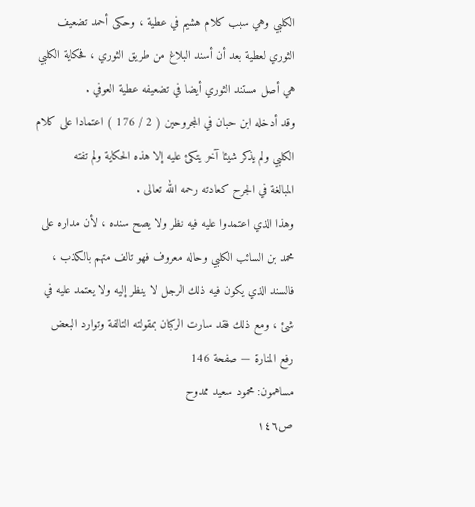الكلبي وهي سبب كلام هشيم في عطية ، وحكى أحمد تضعيف
الثوري لعطية بعد أن أسند البلاغ من طريق الثوري ، فحكاية الكلبي
هي أصل مستند الثوري أيضا في تضعيفه عطية العوفي .
وقد أدخله ابن حبان في المجروحين ( 2 / 176 ) اعتمادا على كلام
الكلبي ولم يذكر شيئا آخر يتكئ عليه إلا هذه الحكاية ولم تفته
المبالغة في الجرح كعادته رحمه الله تعالى .
وهذا الذي اعتمدوا عليه فيه نظر ولا يصح سنده ، لأن مداره على
محمد بن السائب الكلبي وحاله معروف فهو تالف متهم بالكذب ،
فالسند الذي يكون فيه ذلك الرجل لا ينظر إليه ولا يعتمد عليه في
شئ ، ومع ذلك فقد سارت الركبان بمقولته التالفة وتوارد البعض
رفع المنارة — صفحة 146
مساهمون: محمود سعيد ممدوح
ص١٤٦